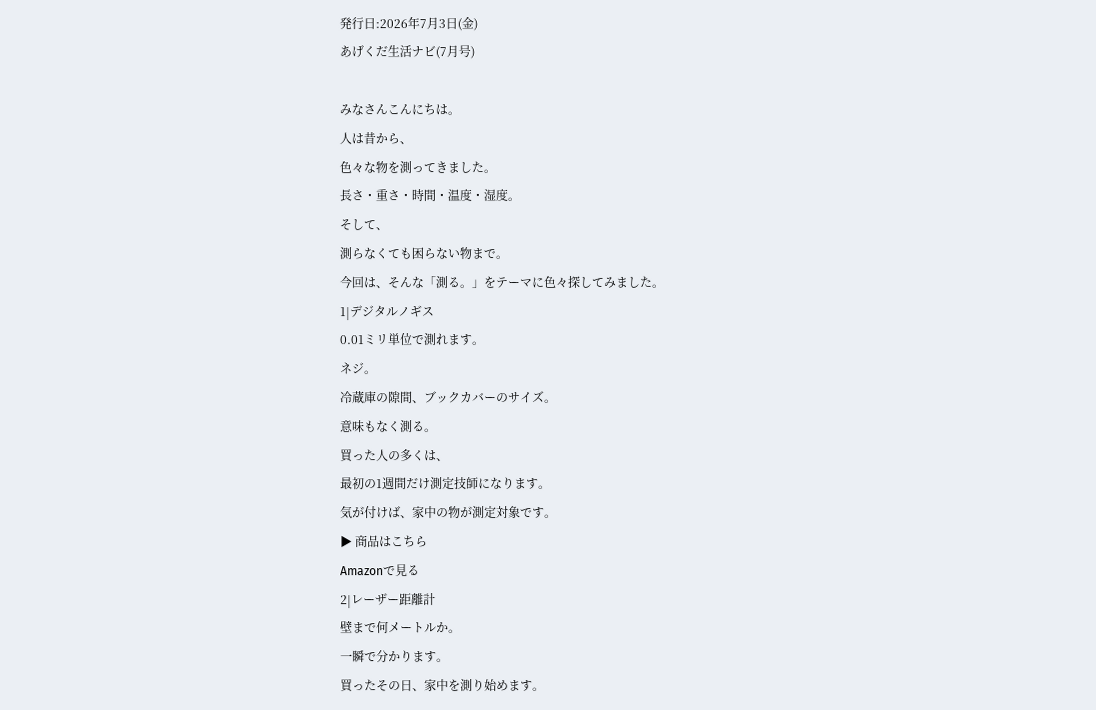発行日:2026年7月3日(金)
あげくだ生活ナビ(7月号)

みなさんこんにちは。
人は昔から、
色々な物を測ってきました。
長さ・重さ・時間・温度・湿度。
そして、
測らなくても困らない物まで。
今回は、そんな「測る。」をテーマに色々探してみました。
1|デジタルノギス
0.01ミリ単位で測れます。
ネジ。
冷蔵庫の隙間、ブックカバーのサイズ。
意味もなく測る。
買った人の多くは、
最初の1週間だけ測定技師になります。
気が付けば、家中の物が測定対象です。
▶ 商品はこちら
Amazonで見る
2|レーザー距離計
壁まで何メートルか。
一瞬で分かります。
買ったその日、家中を測り始めます。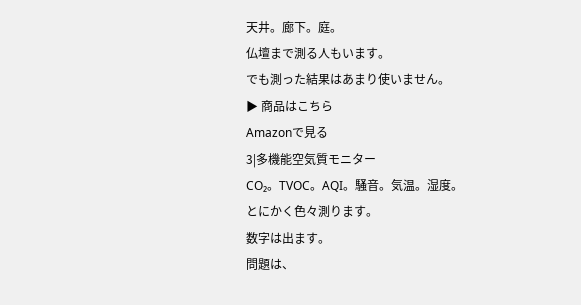天井。廊下。庭。
仏壇まで測る人もいます。
でも測った結果はあまり使いません。
▶ 商品はこちら
Amazonで見る
3|多機能空気質モニター
CO₂。TVOC。AQI。騒音。気温。湿度。
とにかく色々測ります。
数字は出ます。
問題は、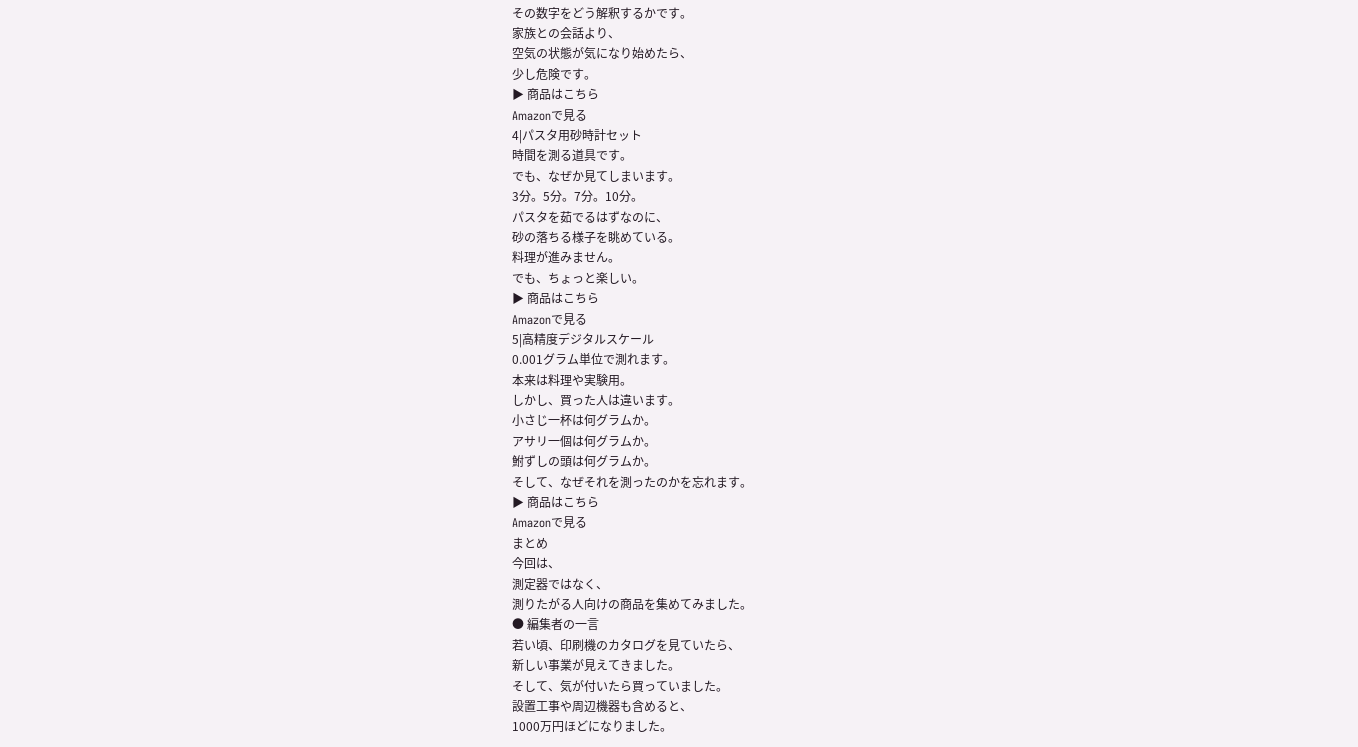その数字をどう解釈するかです。
家族との会話より、
空気の状態が気になり始めたら、
少し危険です。
▶ 商品はこちら
Amazonで見る
4|パスタ用砂時計セット
時間を測る道具です。
でも、なぜか見てしまいます。
3分。5分。7分。10分。
パスタを茹でるはずなのに、
砂の落ちる様子を眺めている。
料理が進みません。
でも、ちょっと楽しい。
▶ 商品はこちら
Amazonで見る
5|高精度デジタルスケール
0.001グラム単位で測れます。
本来は料理や実験用。
しかし、買った人は違います。
小さじ一杯は何グラムか。
アサリ一個は何グラムか。
鮒ずしの頭は何グラムか。
そして、なぜそれを測ったのかを忘れます。
▶ 商品はこちら
Amazonで見る
まとめ
今回は、
測定器ではなく、
測りたがる人向けの商品を集めてみました。
● 編集者の一言
若い頃、印刷機のカタログを見ていたら、
新しい事業が見えてきました。
そして、気が付いたら買っていました。
設置工事や周辺機器も含めると、
1000万円ほどになりました。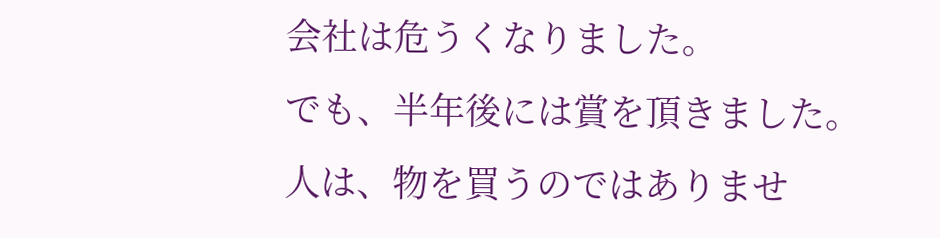会社は危うくなりました。
でも、半年後には賞を頂きました。
人は、物を買うのではありませ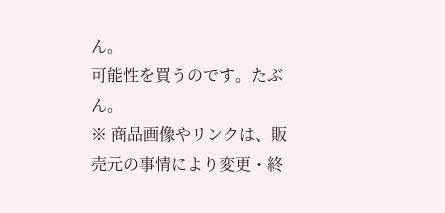ん。
可能性を買うのです。たぶん。
※ 商品画像やリンクは、販売元の事情により変更・終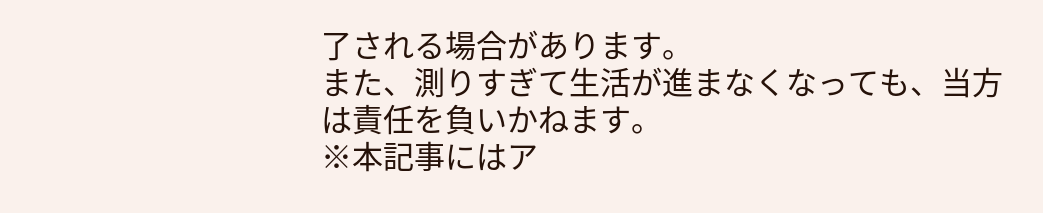了される場合があります。
また、測りすぎて生活が進まなくなっても、当方は責任を負いかねます。
※本記事にはア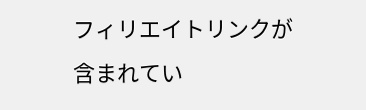フィリエイトリンクが含まれてい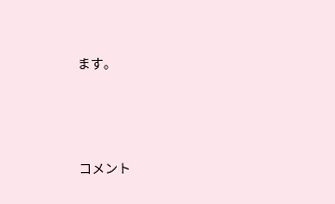ます。






コメント